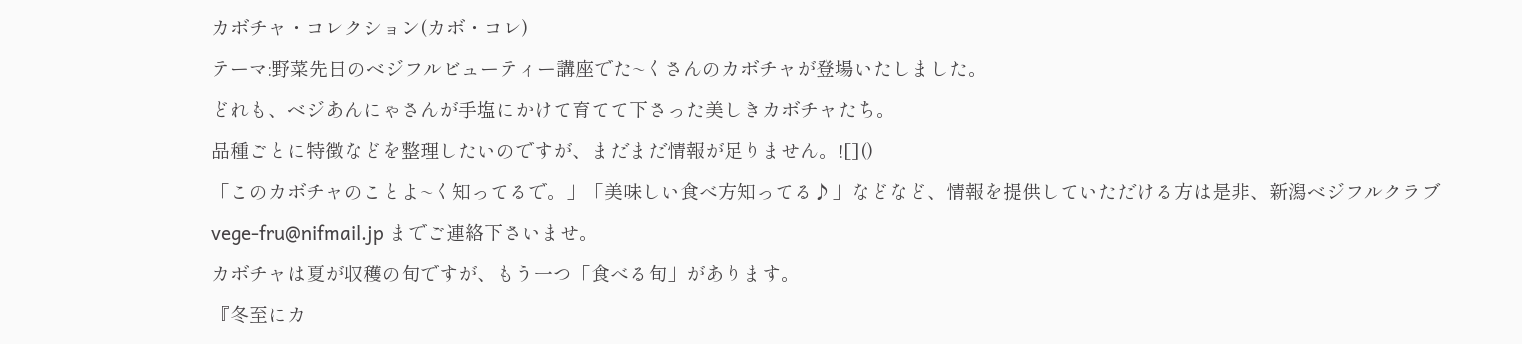カボチャ・コレクション(カボ・コレ)
テーマ:野菜先日のベジフルビューティー講座でた~くさんのカボチャが登場いたしました。
どれも、ベジあんにゃさんが手塩にかけて育てて下さった美しきカボチャたち。
品種ごとに特徴などを整理したいのですが、まだまだ情報が足りません。![]()
「このカボチャのことよ~く知ってるで。」「美味しい食べ方知ってる♪」などなど、情報を提供していただける方は是非、新潟ベジフルクラブ vege-fru@nifmail.jp までご連絡下さいませ。
カボチャは夏が収穫の旬ですが、もう一つ「食べる旬」があります。
『冬至にカ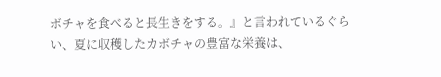ボチャを食べると長生きをする。』と言われているぐらい、夏に収穫したカボチャの豊富な栄養は、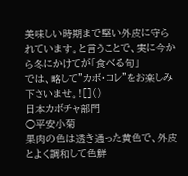美味しい時期まで堅い外皮に守られています。と言うことで、実に今から冬にかけてが「食べる旬」
では、略して”カボ・コレ”をお楽しみ下さいませ。![]()
日本カボチャ部門
○平安小菊
果肉の色は透き通った黄色で、外皮とよく調和して色鮮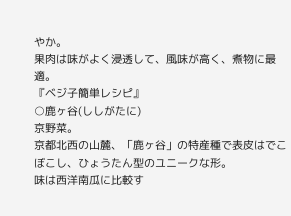やか。
果肉は味がよく浸透して、風味が高く、煮物に最適。
『ベジ子簡単レシピ』
○鹿ヶ谷(ししがたに)
京野菜。
京都北西の山麓、「鹿ヶ谷」の特産種で表皮はでこぼこし、ひょうたん型のユニークな形。
味は西洋南瓜に比較す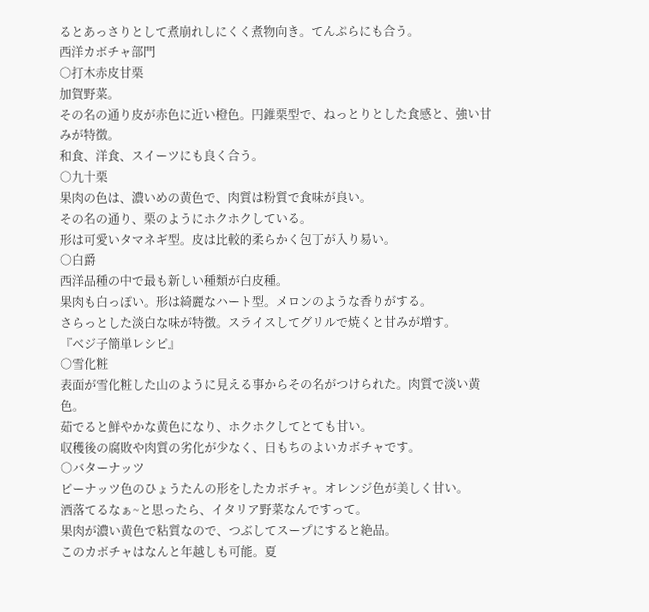るとあっさりとして煮崩れしにくく煮物向き。てんぷらにも合う。
西洋カボチャ部門
○打木赤皮甘栗
加賀野菜。
その名の通り皮が赤色に近い橙色。円錐栗型で、ねっとりとした食感と、強い甘みが特徴。
和食、洋食、スイーツにも良く合う。
○九十栗
果肉の色は、濃いめの黄色で、肉質は粉質で食味が良い。
その名の通り、栗のようにホクホクしている。
形は可愛いタマネギ型。皮は比較的柔らかく包丁が入り易い。
○白爵
西洋品種の中で最も新しい種類が白皮種。
果肉も白っぽい。形は綺麗なハート型。メロンのような香りがする。
さらっとした淡白な味が特徴。スライスしてグリルで焼くと甘みが増す。
『ベジ子簡単レシピ』
○雪化粧
表面が雪化粧した山のように見える事からその名がつけられた。肉質で淡い黄色。
茹でると鮮やかな黄色になり、ホクホクしてとても甘い。
収穫後の腐敗や肉質の劣化が少なく、日もちのよいカボチャです。
○バターナッツ
ピーナッツ色のひょうたんの形をしたカボチャ。オレンジ色が美しく甘い。
洒落てるなぁ~と思ったら、イタリア野菜なんですって。
果肉が濃い黄色で粘質なので、つぶしてスープにすると絶品。
このカボチャはなんと年越しも可能。夏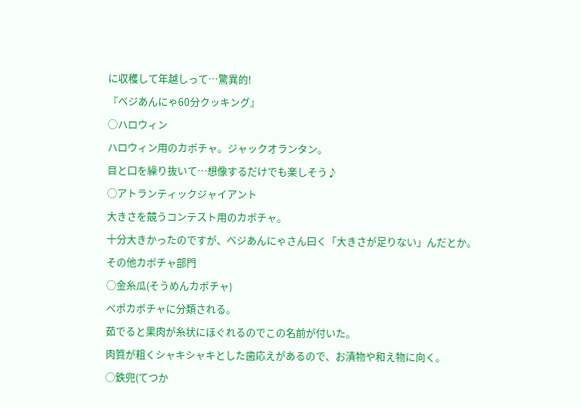に収穫して年越しって…驚異的!
『ベジあんにゃ60分クッキング』
○ハロウィン
ハロウィン用のカボチャ。ジャックオランタン。
目と口を繰り抜いて…想像するだけでも楽しそう♪
○アトランティックジャイアント
大きさを競うコンテスト用のカボチャ。
十分大きかったのですが、ベジあんにゃさん曰く「大きさが足りない」んだとか。
その他カボチャ部門
○金糸瓜(そうめんカボチャ)
ペポカボチャに分類される。
茹でると果肉が糸状にほぐれるのでこの名前が付いた。
肉質が粗くシャキシャキとした歯応えがあるので、お漬物や和え物に向く。
○鉄兜(てつか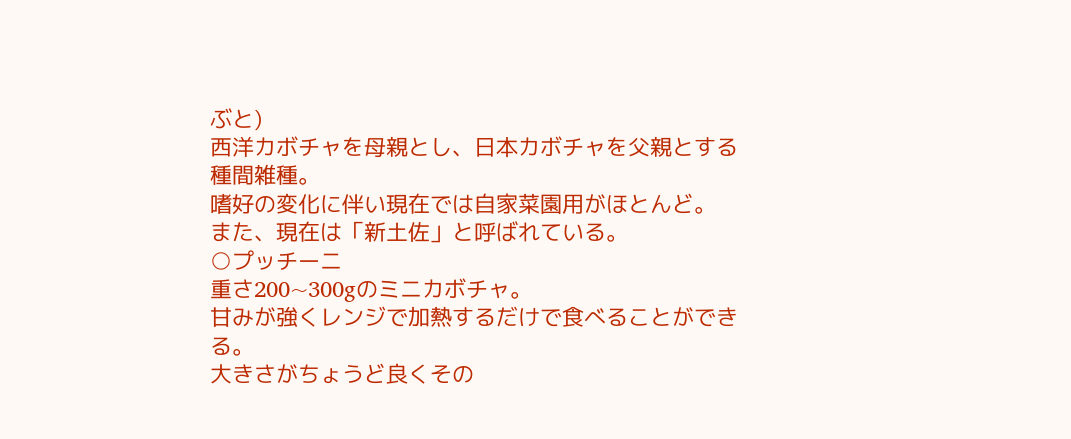ぶと)
西洋カボチャを母親とし、日本カボチャを父親とする種間雑種。
嗜好の変化に伴い現在では自家菜園用がほとんど。
また、現在は「新土佐」と呼ばれている。
○プッチーニ
重さ200~300gのミニカボチャ。
甘みが強くレンジで加熱するだけで食べることができる。
大きさがちょうど良くその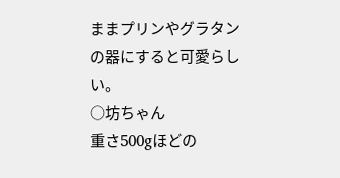ままプリンやグラタンの器にすると可愛らしい。
○坊ちゃん
重さ500gほどの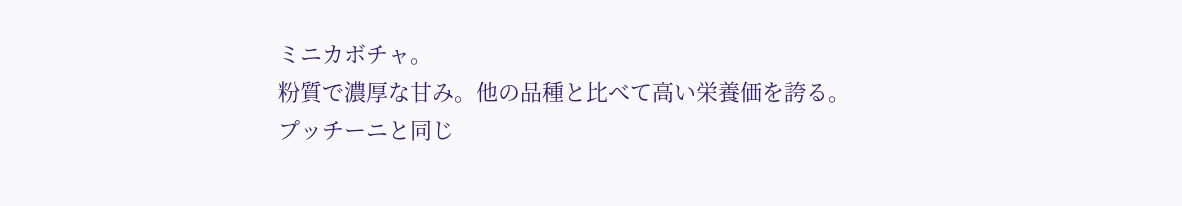ミニカボチャ。
粉質で濃厚な甘み。他の品種と比べて高い栄養価を誇る。
プッチーニと同じ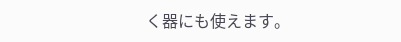く器にも使えます。